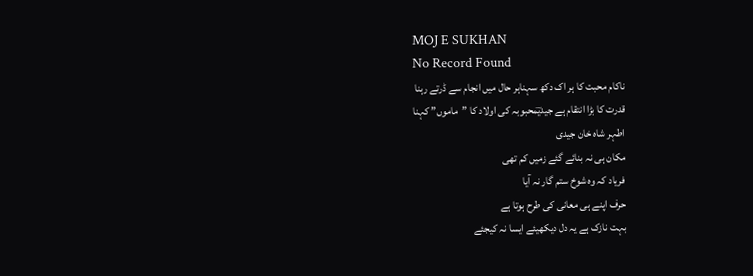MOJ E SUKHAN
No Record Found
ناکام محبت کا ہر اک دکھ سہناہر حال میں انجام سے ڈرتے رہنا
قدرت کا بڑا انتقام ہے جیدیؔمحبوبہ کی اولاد کا ”ماموں” کہنا
اطہر شاہ خان جیدی
مکان ہی نہ بنائے گئے زمیں کم تھی
فریاد کہ وہ شوخ ستم گار نہ آیا
حرف اپنے ہی معانی کی طرح ہوتا ہے
بہت نازک ہے یہ دل دیکھیئے ایسا نہ کیجئے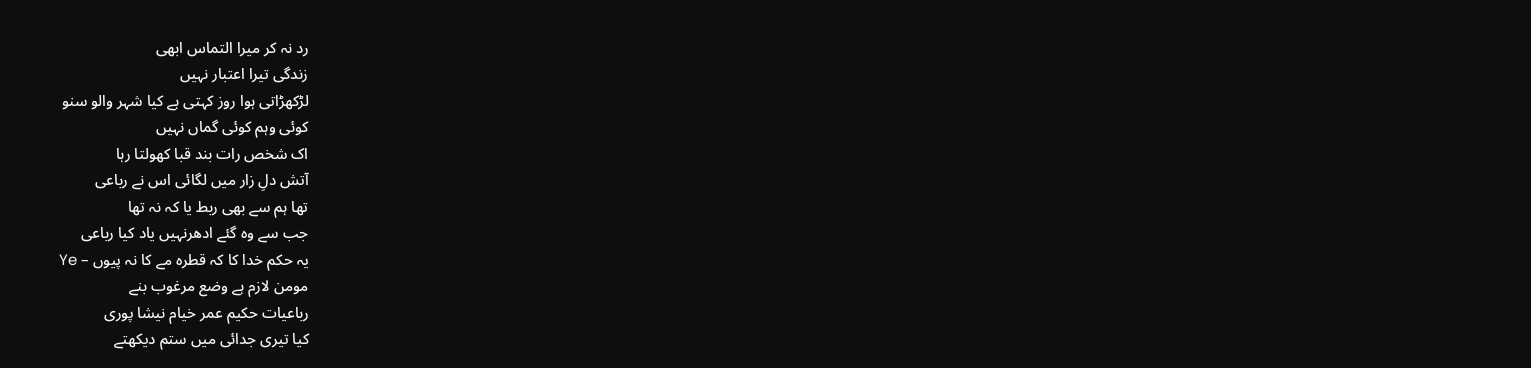رد نہ کر میرا التماس ابھی
زندگی تیرا اعتبار نہیں
لڑکھڑاتی ہوا روز کہتی ہے کیا شہر والو سنو
کوئی وہم کوئی گماں نہیں
اک شخص رات بند قبا کھولتا رہا
آتش دلِ زار میں لگائی اس نے رباعی
تھا ہم سے بھی ربط یا کہ نہ تھا
جب سے وہ گئے ادھرنہیں یاد کیا رباعی
یہ حکم خدا کا کہ قطرہ مے کا نہ پیوں – Ye
مومن لازم ہے وضع مرغوب بنے
رباعیات حکیم عمر خیام نیشا پوری
کیا تیری جدائی میں ستم دیکھتے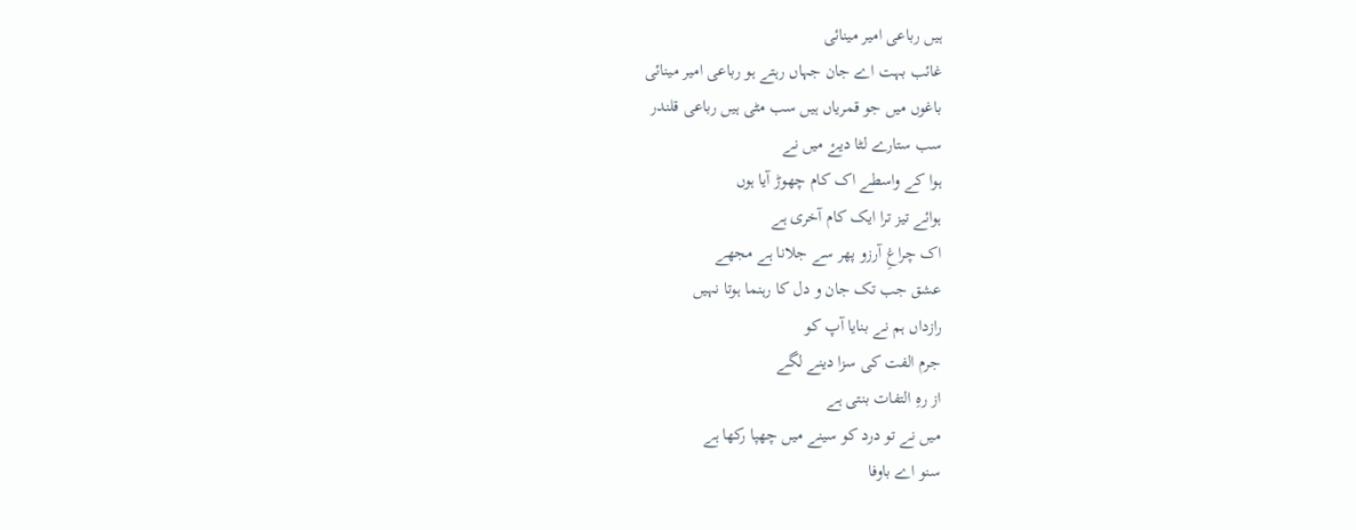ہیں رباعی امیر مینائی
غائب بہت اے جان جہاں رہتے ہو رباعی امیر مینائی
باغوں میں جو قمریاں ہیں سب مٹی ہیں رباعی قلندر
سب ستارے لٹا دیۓ میں نے
ہوا کے واسطے اک کام چھوڑ آیا ہوں
ہوائے تیز ترا ایک کام آخری ہے
اک چراغِ آرزو پھر سے جلانا ہے مجھے
عشق جب تک جان و دل کا رہنما ہوتا نہیں
رازداں ہم نے بنایا آپ کو
جرم الفت کی سزا دینے لگے
از رہِ التفات بنتی ہے
میں نے تو درد کو سینے میں چھپا رکھا ہے
سنو اے باوفا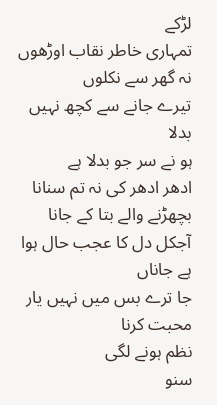لڑکے
تمہاری خاطر نقاب اوڑھوں نہ گھر سے نکلوں
تیرے جانے سے کچھ نہیں بدلا
ہو نے سر جو بدلا ہے
ادھر ادھر کی نہ تم سنانا بچھڑنے والے بتا کے جانا
آجکل دل کا عجب حال ہوا ہے جاناں
جا ترے بس میں نہیں یار محبت کرنا
نظم ہونے لگی
سنو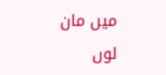میں مان لوں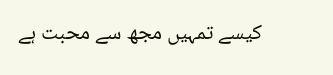کیسے تمہیں مجھ سے محبت ہے